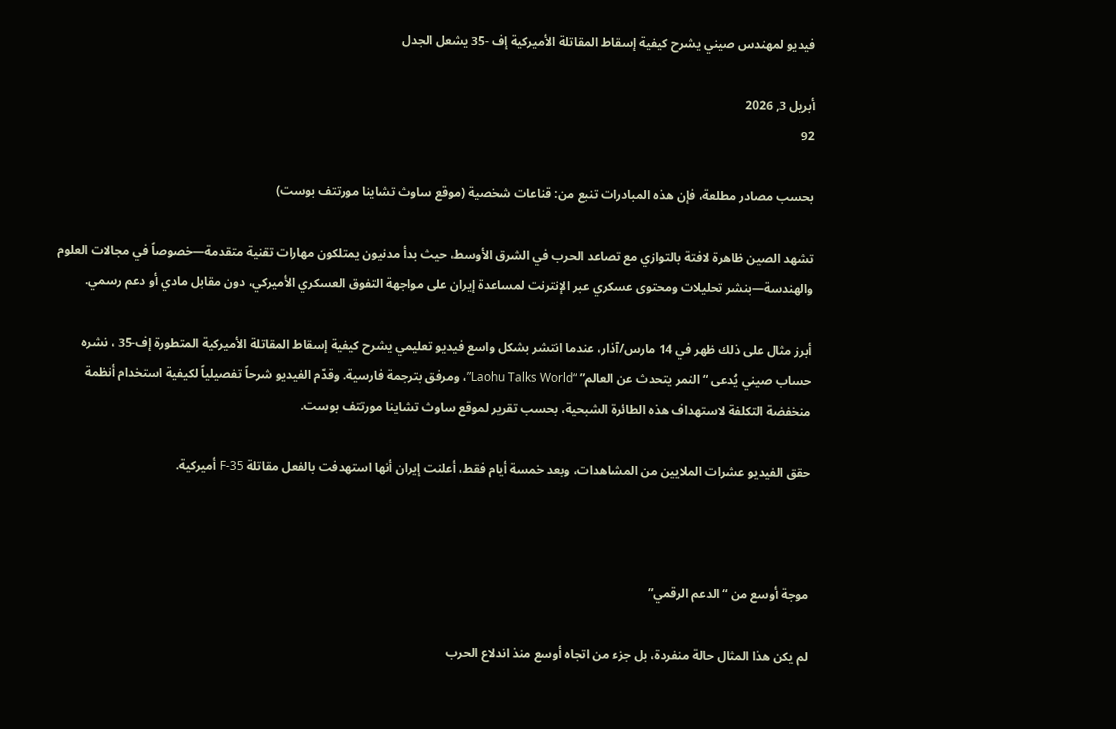فيديو لمهندس صيني يشرح كيفية إسقاط المقاتلة الأميركية إف -35 يشعل الجدل

أبريل 3, 2026
92

بحسب مصادر مطلعة، فإن هذه المبادرات تنبع من: قناعات شخصية (موقع ساوث تشاينا مورتتف بوست)

تشهد الصين ظاهرة لافتة بالتوازي مع تصاعد الحرب في الشرق الأوسط، حيث بدأ مدنيون يمتلكون مهارات تقنية متقدمة—خصوصاً في مجالات العلوم والهندسة—بنشر تحليلات ومحتوى عسكري عبر الإنترنت لمساعدة إيران على مواجهة التفوق العسكري الأميركي، دون مقابل مادي أو دعم رسمي.

أبرز مثال على ذلك ظهر في 14 مارس/آذار، عندما انتشر بشكل واسع فيديو تعليمي يشرح كيفية إسقاط المقاتلة الأميركية المتطورة إف-35 ، نشره حساب صيني يُدعى “النمر يتحدث عن العالم” “Laohu Talks World”، ومرفق بترجمة فارسية. وقدّم الفيديو شرحاً تفصيلياً لكيفية استخدام أنظمة منخفضة التكلفة لاستهداف هذه الطائرة الشبحية، بحسب تقرير لموقع ساوث تشاينا مورتتف بوست.

حقق الفيديو عشرات الملايين من المشاهدات، وبعد خمسة أيام فقط، أعلنت إيران أنها استهدفت بالفعل مقاتلة F-35 أميركية.



موجة أوسع من “الدعم الرقمي”

لم يكن هذا المثال حالة منفردة، بل جزء من اتجاه أوسع منذ اندلاع الحرب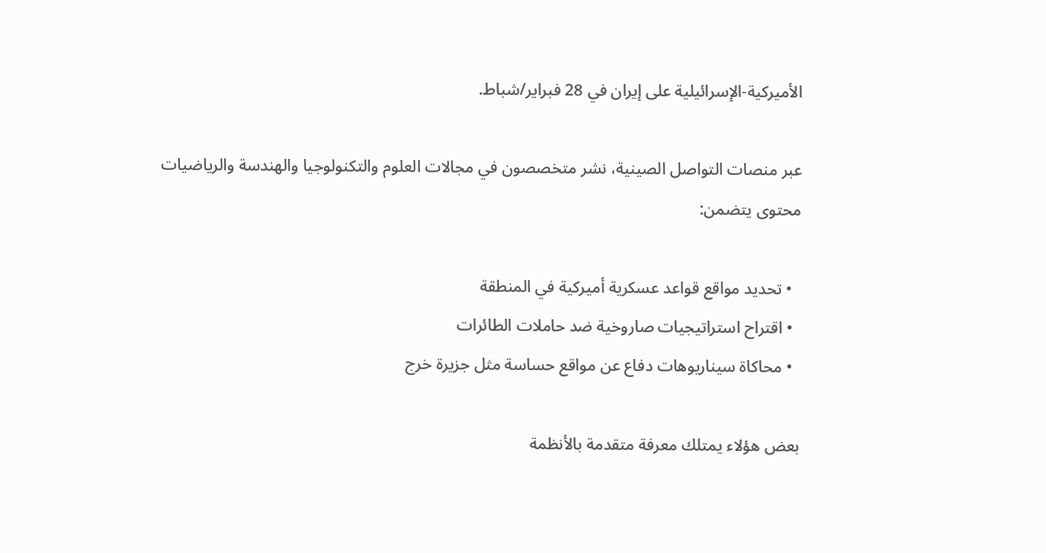الأميركية-الإسرائيلية على إيران في 28 فبراير/شباط.

عبر منصات التواصل الصينية، نشر متخصصون في مجالات العلوم والتكنولوجيا والهندسة والرياضيات محتوى يتضمن:

  • تحديد مواقع قواعد عسكرية أميركية في المنطقة
  • اقتراح استراتيجيات صاروخية ضد حاملات الطائرات
  • محاكاة سيناريوهات دفاع عن مواقع حساسة مثل جزيرة خرج

بعض هؤلاء يمتلك معرفة متقدمة بالأنظمة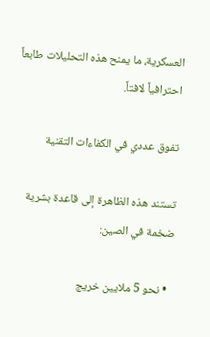العسكرية، ما يمنح هذه التحليلات طابعاً احترافياً لافتاً.

تفوق عددي في الكفاءات التقنية

تستند هذه الظاهرة إلى قاعدة بشرية ضخمة في الصين:

  • نحو 5 ملايين خريج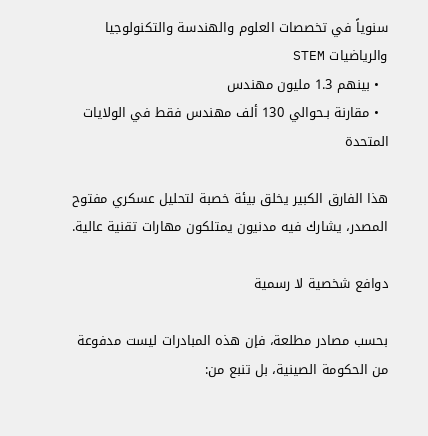سنوياً في تخصصات العلوم والهندسة والتكنولوجيا والرياضيات STEM
  • بينهم 1.3 مليون مهندس
  • مقارنة بـحوالي 130 ألف مهندس فقط في الولايات المتحدة

هذا الفارق الكبير يخلق بيئة خصبة لتحليل عسكري مفتوح المصدر، يشارك فيه مدنيون يمتلكون مهارات تقنية عالية.

دوافع شخصية لا رسمية

بحسب مصادر مطلعة، فإن هذه المبادرات ليست مدفوعة من الحكومة الصينية، بل تنبع من: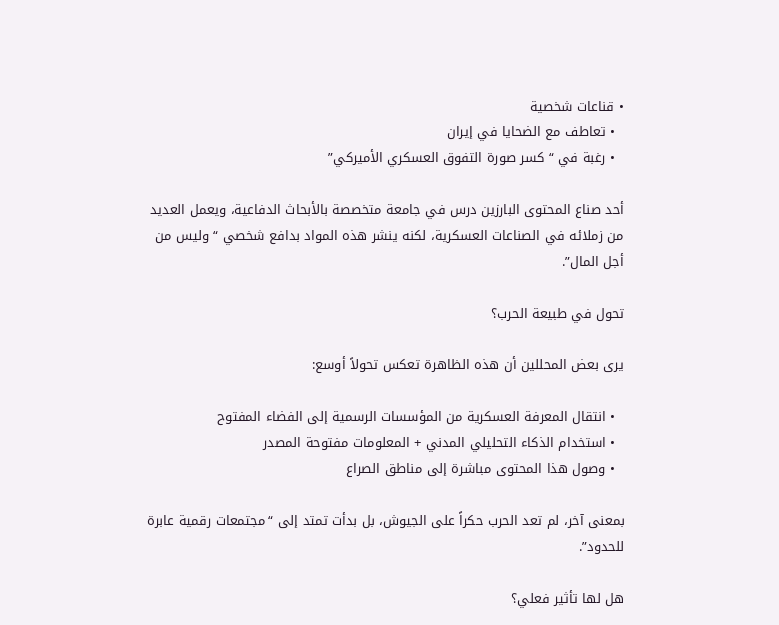• قناعات شخصية
  • تعاطف مع الضحايا في إيران
  • رغبة في “كسر صورة التفوق العسكري الأميركي”

أحد صناع المحتوى البارزين درس في جامعة متخصصة بالأبحاث الدفاعية، ويعمل العديد من زملائه في الصناعات العسكرية، لكنه ينشر هذه المواد بدافع شخصي “وليس من أجل المال”.

تحول في طبيعة الحرب؟

يرى بعض المحللين أن هذه الظاهرة تعكس تحولاً أوسع:

  • انتقال المعرفة العسكرية من المؤسسات الرسمية إلى الفضاء المفتوح
  • استخدام الذكاء التحليلي المدني + المعلومات مفتوحة المصدر
  • وصول هذا المحتوى مباشرة إلى مناطق الصراع

بمعنى آخر، لم تعد الحرب حكراً على الجيوش، بل بدأت تمتد إلى “مجتمعات رقمية عابرة للحدود”.

هل لها تأثير فعلي؟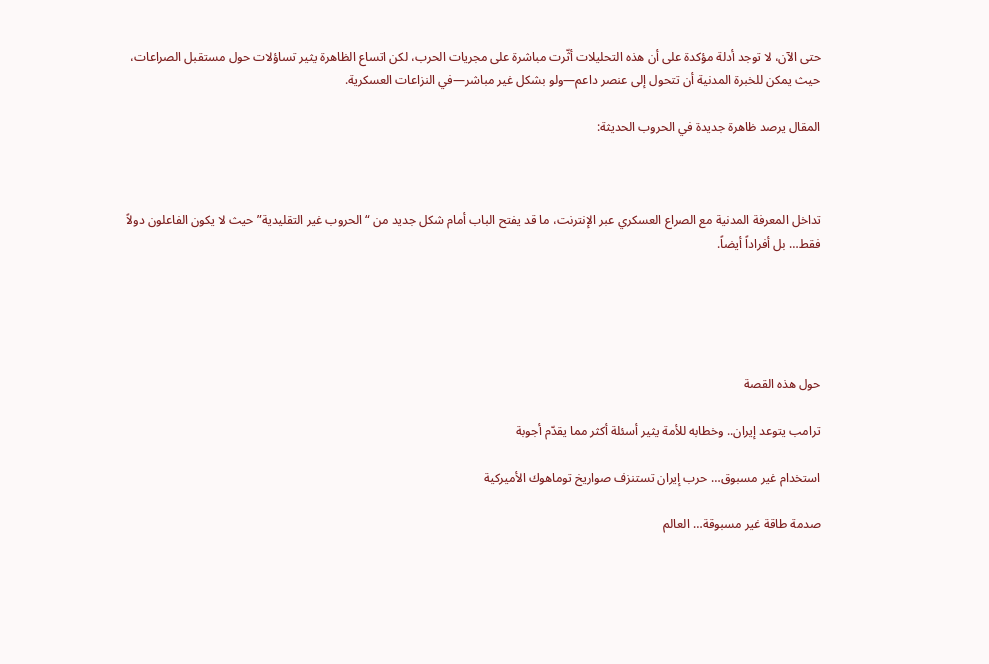حتى الآن، لا توجد أدلة مؤكدة على أن هذه التحليلات أثّرت مباشرة على مجريات الحرب، لكن اتساع الظاهرة يثير تساؤلات حول مستقبل الصراعات، حيث يمكن للخبرة المدنية أن تتحول إلى عنصر داعم—ولو بشكل غير مباشر—في النزاعات العسكرية.

المقال يرصد ظاهرة جديدة في الحروب الحديثة:



تداخل المعرفة المدنية مع الصراع العسكري عبر الإنترنت، ما قد يفتح الباب أمام شكل جديد من “الحروب غير التقليدية” حيث لا يكون الفاعلون دولاً فقط… بل أفراداً أيضاً.





حول هذه القصة

ترامب يتوعد إيران.. وخطابه للأمة يثير أسئلة أكثر مما يقدّم أجوبة

استخدام غير مسبوق… حرب إيران تستنزف صواريخ توماهوك الأميركية

صدمة طاقة غير مسبوقة… العالم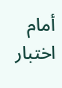أمام اختبار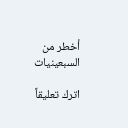أخطر من السبعينيات

اترك تعليقاً